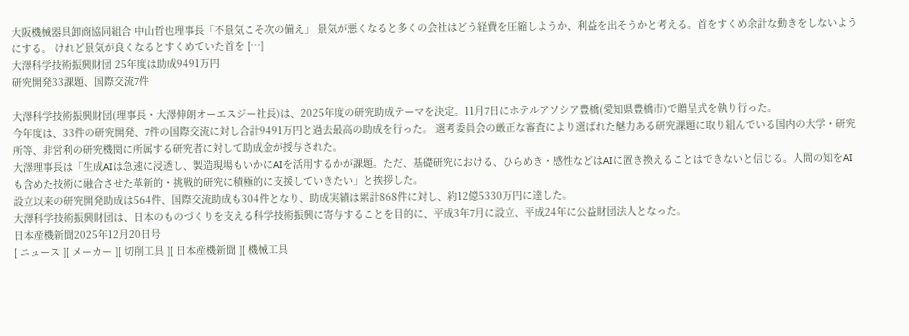大阪機械器具卸商協同組合 中山哲也理事長「不景気こそ次の備え」 景気が悪くなると多くの会社はどう経費を圧縮しようか、利益を出そうかと考える。首をすくめ余計な動きをしないようにする。 けれど景気が良くなるとすくめていた首を […]
大澤科学技術振興財団 25年度は助成9491万円
研究開発33課題、国際交流7件

大澤科学技術振興財団(理事長・大澤伸朗オーエスジー社長)は、2025年度の研究助成テーマを決定。11月7日にホテルアソシア豊橋(愛知県豊橋市)で贈呈式を執り行った。
今年度は、33件の研究開発、7件の国際交流に対し合計9491万円と過去最高の助成を行った。 選考委員会の厳正な審査により選ばれた魅力ある研究課題に取り組んでいる国内の大学・研究所等、非営利の研究機関に所属する研究者に対して助成金が授与された。
大澤理事長は「生成AIは急速に浸透し、製造現場もいかにAIを活用するかが課題。ただ、基礎研究における、ひらめき・感性などはAIに置き換えることはできないと信じる。人間の知をAIも含めた技術に融合させた革新的・挑戦的研究に積極的に支援していきたい」と挨拶した。
設立以来の研究開発助成は564件、国際交流助成も304件となり、助成実績は累計868件に対し、約12億5330万円に達した。
大澤科学技術振興財団は、日本のものづくりを支える科学技術振興に寄与することを目的に、平成3年7月に設立、平成24年に公益財団法人となった。
日本産機新聞2025年12月20日号
[ ニュース ][ メーカー ][ 切削工具 ][ 日本産機新聞 ][ 機械工具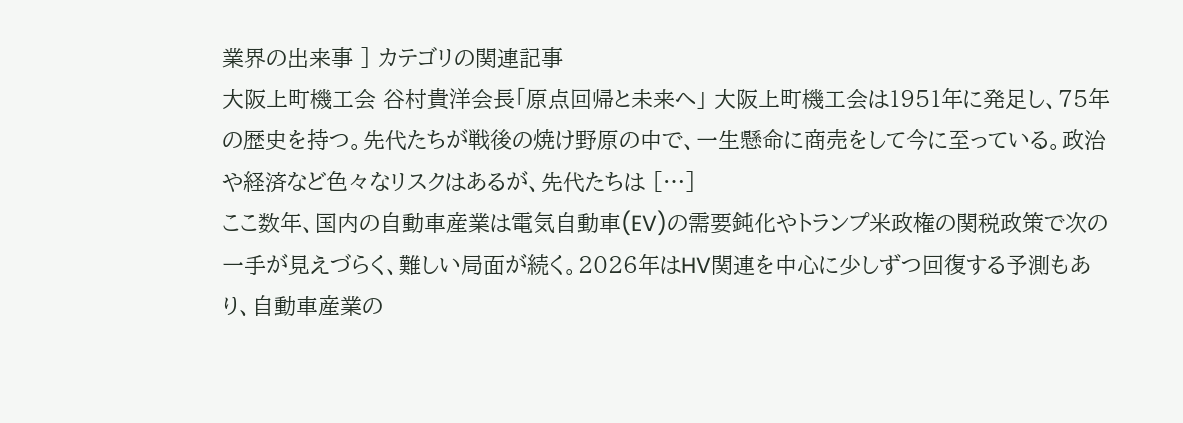業界の出来事 ] カテゴリの関連記事
大阪上町機工会 谷村貴洋会長「原点回帰と未来へ」 大阪上町機工会は1951年に発足し、75年の歴史を持つ。先代たちが戦後の焼け野原の中で、一生懸命に商売をして今に至っている。政治や経済など色々なリスクはあるが、先代たちは […]
ここ数年、国内の自動車産業は電気自動車(EV)の需要鈍化やトランプ米政権の関税政策で次の一手が見えづらく、難しい局面が続く。2026年はHV関連を中心に少しずつ回復する予測もあり、自動車産業の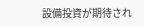設備投資が期待され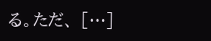る。ただ、 […]